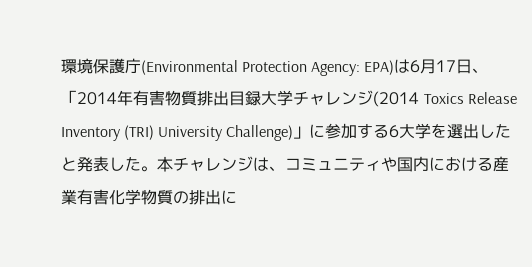環境保護庁(Environmental Protection Agency: EPA)は6月17日、「2014年有害物質排出目録大学チャレンジ(2014 Toxics Release Inventory (TRI) University Challenge)」に参加する6大学を選出したと発表した。本チャレンジは、コミュニティや国内における産業有害化学物質の排出に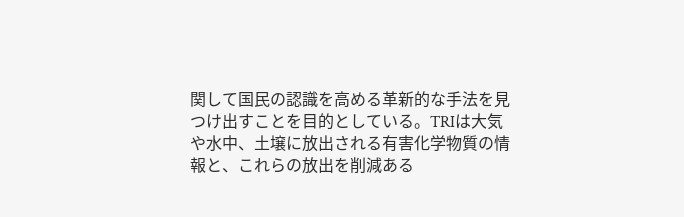関して国民の認識を高める革新的な手法を見つけ出すことを目的としている。TRIは大気や水中、土壌に放出される有害化学物質の情報と、これらの放出を削減ある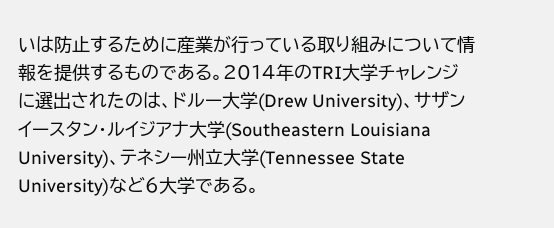いは防止するために産業が行っている取り組みについて情報を提供するものである。2014年のTRI大学チャレンジに選出されたのは、ドルー大学(Drew University)、サザンイースタン・ルイジアナ大学(Southeastern Louisiana University)、テネシー州立大学(Tennessee State University)など6大学である。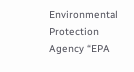Environmental Protection Agency “EPA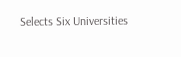Selects Six Universities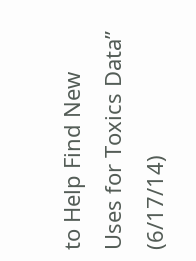to Help Find New Uses for Toxics Data” (6/17/14)